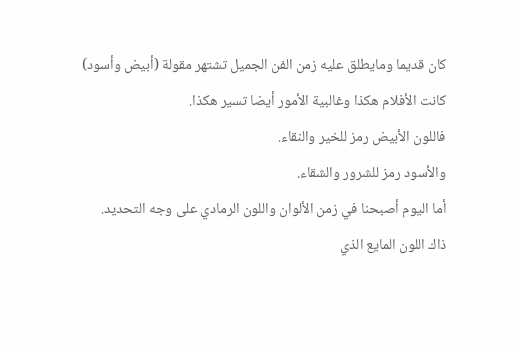كان قديما ومايطلق عليه زمن الفن الجميل تشتهر مقولة (أبيض وأسود)
كانت الأفلام هكذا وغالبية الأمور أيضا تسير هكذا.
فاللون الأبيض رمز للخير والنقاء.
والأسود رمز للشرور والشقاء.
أما اليوم أصبحنا في زمن الألوان واللون الرمادي على وجه التحديد.
ذاك اللون المايع الذي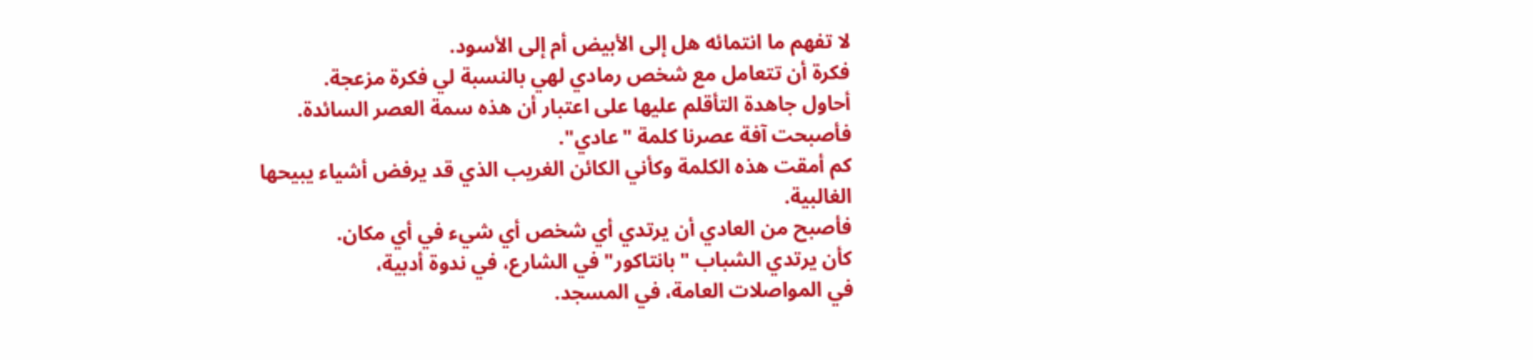لا تفهم ما انتمائه هل إلى الأبيض أم إلى الأسود.
فكرة أن تتعامل مع شخص رمادي لهي بالنسبة لي فكرة مزعجة.
أحاول جاهدة التأقلم عليها على اعتبار أن هذه سمة العصر السائدة.
فأصبحت آفة عصرنا كلمة "عادي".
كم أمقت هذه الكلمة وكأني الكائن الغريب الذي قد يرفض أشياء يبيحها الغالبية.
فأصبح من العادي أن يرتدي أي شخص أي شيء في أي مكان.
كأن يرتدي الشباب "بانتاكور" في الشارع، في ندوة أدبية،
في المواصلات العامة، في المسجد.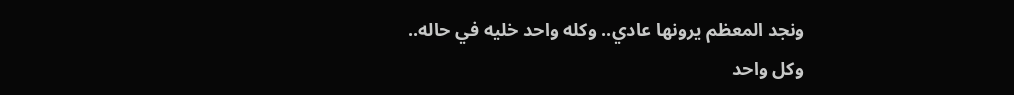ونجد المعظم يرونها عادي.. وكله واحد خليه في حاله..
وكل واحد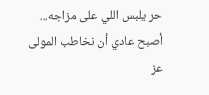حر يلبس اللي على مزاجه...
أصبح عادي أن نخاطب المولى عز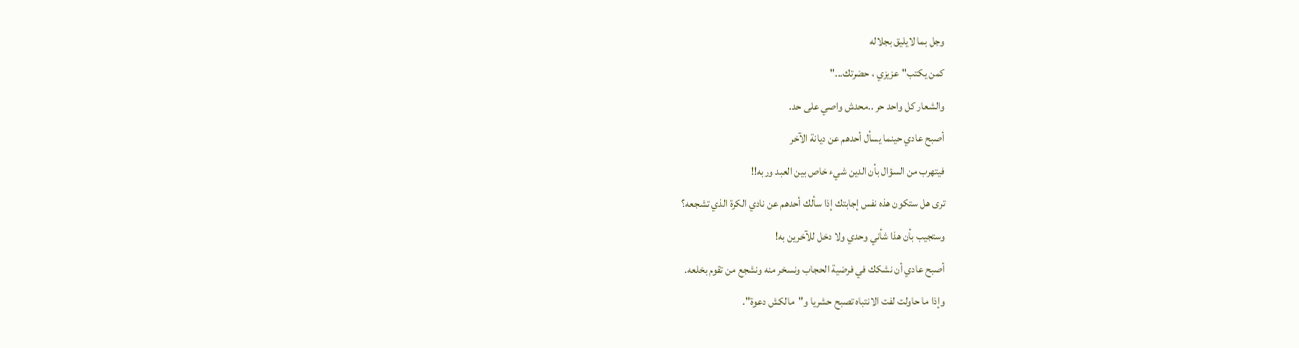وجل بما لايليق بجلاله
كمن يكتب"عزيزي ، حضرتك..."
والشعار كل واحد حر ..محدش واصي على حد.
أصبح عادي حينما يسأل أحدهم عن ديانة الآخر
فيتهرب من السؤال بأن الدين شيء خاص بين العبد وربه!!
ترى هل ستكون هذه نفس إجابتك إذا سألك أحدهم عن نادي الكرة الذي تشجعه؟
وستجيب بأن هذا شأني وحدي ولا دخل للآخرين به!
أصبح عادي أن نشكك في فرضية الحجاب ونسخر منه ونشجع من تقوم بخلعه.
وإذا ما حاولت لفت الانتباه تصبح حشريا و"مالكش دعوة".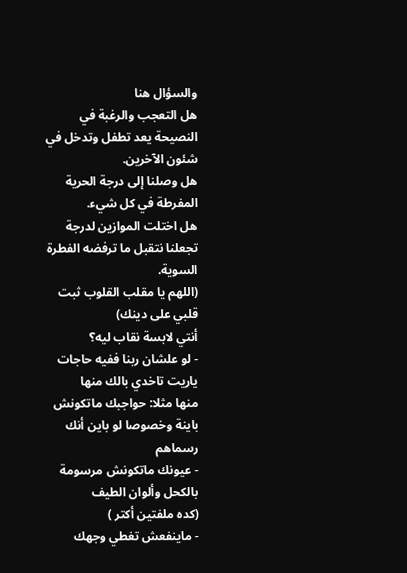والسؤال هنا
هل التعجب والرغبة في النصيحة يعد تطفل وتدخل في شئون الآخرين.
هل وصلنا إلى درجة الحرية المفرطة في كل شيء.
هل اختلت الموازين لدرجة تجعلنا نتقبل ما ترفضه الفطرة السوية.
(اللهم يا مقلب القلوب ثبت قلبي على دينك)
أنتي لابسة نقاب ليه؟
- لو علشان ربنا ففيه حاجات ياريت تاخدي بالك منها
منها مثلا: حواجبك ماتكونش باينة وخصوصا لو باين أنك رسماهم
- عيونك ماتكونش مرسومة بالكحل وألوان الطيف
(كده ملفتين أكتر )
- ماينفعش تغطي وجهك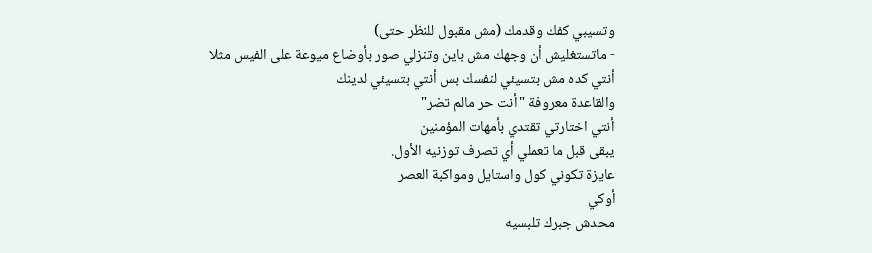وتسيبي كفك وقدمك (مش مقبول للنظر حتى)
- ماتستغليش أن وجهك مش باين وتنزلي صور بأوضاع ميوعة على الفيس مثلا
أنتي كده مش بتسيئي لنفسك بس أنتي بتسيئي لدينك
والقاعدة معروفة "أنت حر مالم تضر"
أنتي اختارتي تقتدي بأمهات المؤمنين
يبقى قبل ما تعملي أي تصرف توزنيه الأول.
عايزة تكوني كول واستايل ومواكبة العصر
أوكي
محدش جبرك تلبسيه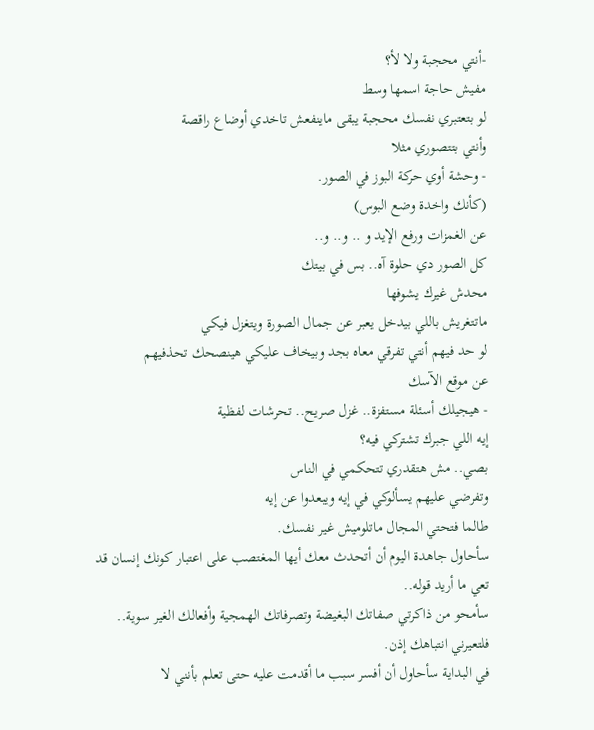-أنتي محجبة ولا لأ؟
مفيش حاجة اسمها وسط
لو بتعتبري نفسك محجبة يبقى ماينفعش تاخدي أوضاع راقصة
وأنتي بتتصوري مثلا
- وحشة أوي حركة البوز في الصور.
(كأنك واخدة وضع البوس)
عن الغمزات ورفع الإيد و .. و.. و..
كل الصور دي حلوة آه.. بس في بيتك
محدش غيرك يشوفها
ماتتغريش باللي بيدخل يعبر عن جمال الصورة ويتغزل فيكي
لو حد فيهم أنتي تفرقي معاه بجد وبيخاف عليكي هينصحك تحذفيهم
عن موقع الآسك
- هيجيلك أسئلة مستفزة.. غزل صريح.. تحرشات لفظية
إيه اللي جبرك تشتركي فيه؟
بصي.. مش هتقدري تتحكمي في الناس
وتفرضي عليهم يسألوكي في إيه ويبعدوا عن إيه
طالما فتحتي المجال ماتلوميش غير نفسك.
سأحاول جاهدة اليوم أن أتحدث معك أيها المغتصب على اعتبار كونك إنسان قد تعي ما أريد قوله..
سأمحو من ذاكرتي صفاتك البغيضة وتصرفاتك الهمجية وأفعالك الغير سوية..
فلتعيرني انتباهك إذن.
في البداية سأحاول أن أفسر سبب ما أقدمت عليه حتى تعلم بأنني لا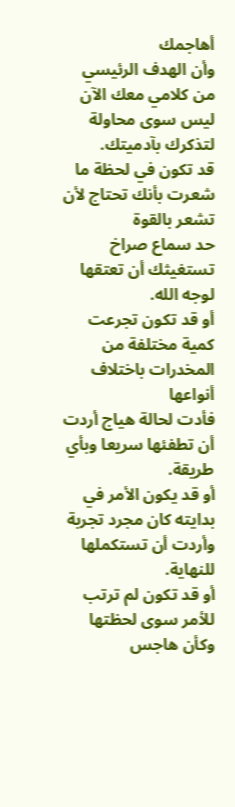أهاجمك
وأن الهدف الرئيسي من كلامي معك الآن ليس سوى محاولة لتذكرك بآدميتك.
قد تكون في لحظة ما شعرت بأنك تحتاج لأن تشعر بالقوة
حد سماع صراخ تستغيثك أن تعتقها لوجه الله.
أو قد تكون تجرعت كمية مختلفة من المخدرات باختلاف أنواعها
فأدت لحالة هياج أردت أن تطفئها سريعا وبأي طريقة.
أو قد يكون الأمر في بدايته كان مجرد تجربة وأردت أن تستكملها للنهاية.
أو قد تكون لم ترتب للأمر سوى لحظتها وكأن هاجس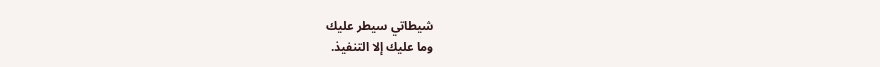شيطاتي سيطر عليك
وما عليك إلا التنفيذ.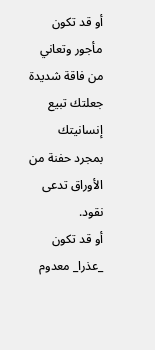أو قد تكون مأجور وتعاني من فاقة شديدة جعلتك تبيع إنسانيتك
بمجرد حفنة من الأوراق تدعى نقود.
أو قد تكون _عذرا_ معدوم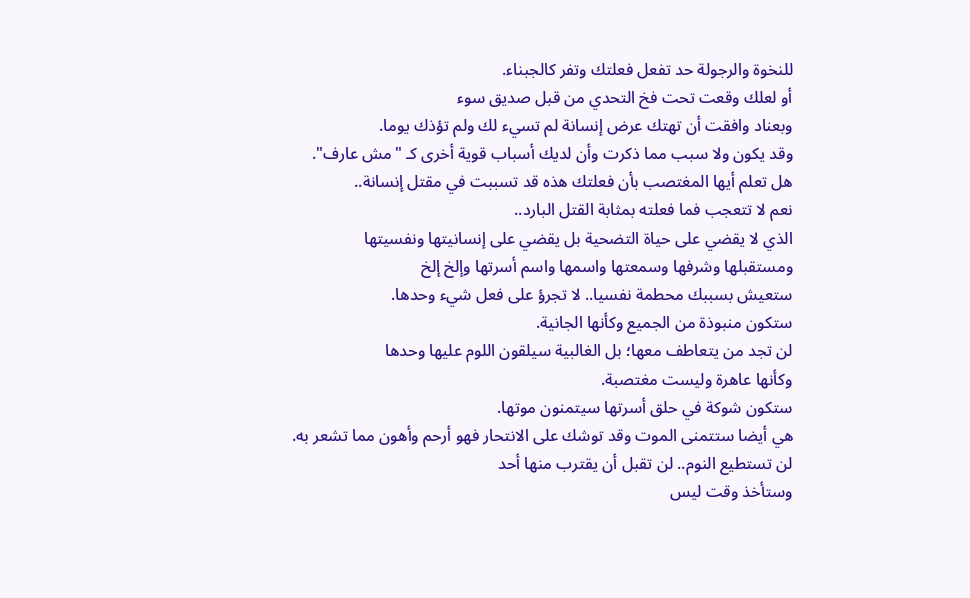للنخوة والرجولة حد تفعل فعلتك وتفر كالجبناء.
أو لعلك وقعت تحت فخ التحدي من قبل صديق سوء
وبعناد وافقت أن تهتك عرض إنسانة لم تسيء لك ولم تؤذك يوما.
وقد يكون ولا سبب مما ذكرت وأن لديك أسباب قوية أخرى كـ "مش عارف".
هل تعلم أيها المغتصب بأن فعلتك هذه قد تسببت في مقتل إنسانة..
نعم لا تتعجب فما فعلته بمثابة القتل البارد..
الذي لا يقضي على حياة التضحية بل يقضي على إنسانيتها ونفسيتها
ومستقبلها وشرفها وسمعتها واسمها واسم أسرتها وإلخ إلخ
ستعيش بسببك محطمة نفسيا.. لا تجرؤ على فعل شيء وحدها.
ستكون منبوذة من الجميع وكأنها الجانية.
لن تجد من يتعاطف معها؛ بل الغالبية سيلقون اللوم عليها وحدها
وكأنها عاهرة وليست مغتصبة.
ستكون شوكة في حلق أسرتها سيتمنون موتها.
هي أيضا ستتمنى الموت وقد توشك على الانتحار فهو أرحم وأهون مما تشعر به.
لن تستطيع النوم.. لن تقبل أن يقترب منها أحد
وستأخذ وقت ليس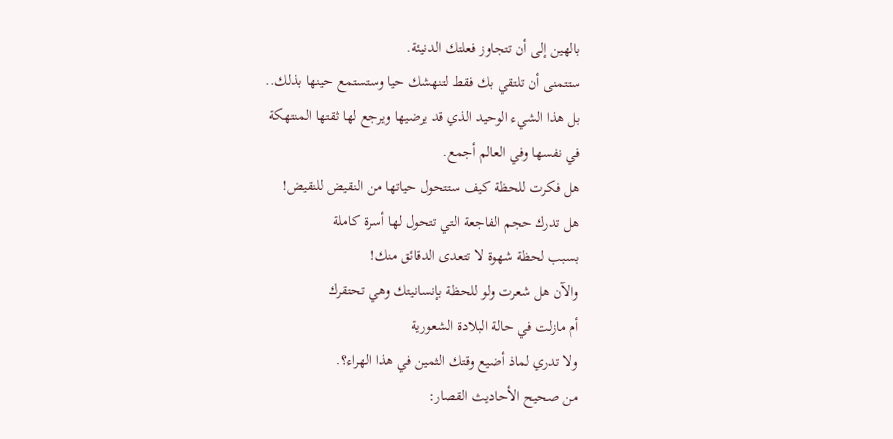بالهين إلى أن تتجاوز فعلتك الدنيئة.
ستتمنى أن تلتقي بك فقط لتنهشك حيا وستستمع حينها بذلك..
بل هذا الشيء الوحيد الذي قد يرضيها ويرجع لها ثقتها المنتهكة
في نفسها وفي العالم أجمع.
هل فكرت للحظة كيف ستتحول حياتها من النقيض للنقيض!
هل تدرك حجم الفاجعة التي تتحول لها أسرة كاملة
بسبب لحظة شهوة لا تتعدى الدقائق منك!
والآن هل شعرت ولو للحظة بإنسانيتك وهي تحتقرك
أم مازلت في حالة البلادة الشعورية
ولا تدري لماذ أضيع وقتك الثمين في هذا الهراء؟.
من صحيح الأحاديث القصار: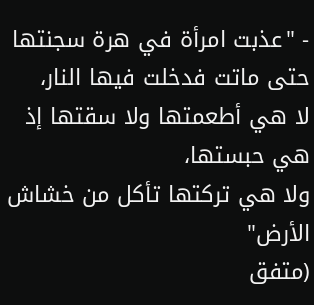- "عذبت امرأة في هرة سجنتها حتى ماتت فدخلت فيها النار،
لا هي أطعمتها ولا سقتها إذ هي حبستها،
ولا هي تركتها تأكل من خشاش الأرض"
(متفق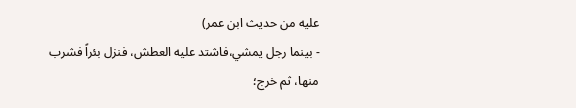عليه من حديث ابن عمر)
- بينما رجل يمشي،فاشتد عليه العطش، فنزل بئراً فشرب منها، ثم خرج؛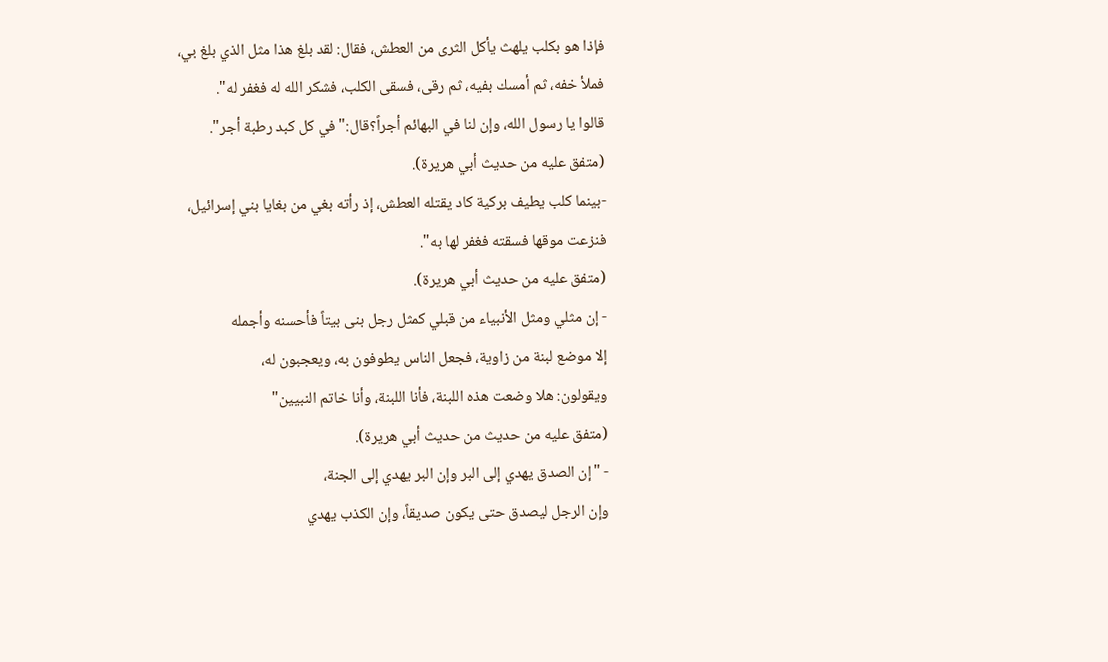فإذا هو بكلب يلهث يأكل الثرى من العطش، فقال: لقد بلغ هذا مثل الذي بلغ بي،
فملأ خفه، ثم أمسك بفيه، ثم رقى، فسقى الكلب، فشكر الله له فغفر له".
قالوا يا رسول الله، وإن لنا في البهائم أجراً؟قال:"في كل كبد رطبة أجر".
(متفق عليه من حديث أبي هريرة).
-بينما كلب يطيف بركية كاد يقتله العطش، إذ رأته بغي من بغايا بني إسرائيل،
فنزعت موقها فسقته فغفر لها به".
(متفق عليه من حديث أبي هريرة).
- إن مثلي ومثل الأنبياء من قبلي كمثل رجل بنى بيتاً فأحسنه وأجمله
إلا موضع لبنة من زاوية، فجعل الناس يطوفون به، ويعجبون له،
ويقولون: هلا وضعت هذه اللبنة، فأنا اللبنة، وأنا خاتم النبيين"
(متفق عليه من حديث من حديث أبي هريرة).
- "إن الصدق يهدي إلى البر وإن البر يهدي إلى الجنة،
وإن الرجل ليصدق حتى يكون صديقاً، وإن الكذب يهدي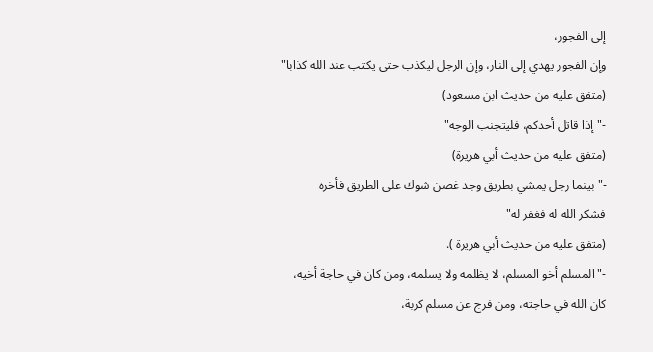إلى الفجور،
وإن الفجور يهدي إلى النار، وإن الرجل ليكذب حتى يكتب عند الله كذابا"
(متفق عليه من حديث ابن مسعود)
-"إذا قاتل أحدكم، فليتجنب الوجه"
(متفق عليه من حديث أبي هريرة)
-" بينما رجل يمشي بطريق وجد غصن شوك على الطريق فأخره
فشكر الله له فغفر له"
(متفق عليه من حديث أبي هريرة ).
-"المسلم أخو المسلم، لا يظلمه ولا يسلمه، ومن كان في حاجة أخيه،
كان الله في حاجته، ومن فرج عن مسلم كربة،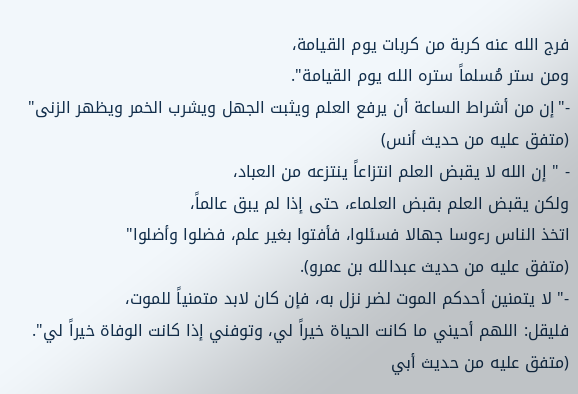فرج الله عنه كربة من كربات يوم القيامة،
ومن ستر مُسلماً ستره الله يوم القيامة".
-"إن من أشراط الساعة أن يرفع العلم ويثبت الجهل ويشرب الخمر ويظهر الزنى"
(متفق عليه من حديث أنس)
- " إن الله لا يقبض العلم انتزاعاً ينتزعه من العباد،
ولكن يقبض العلم بقبض العلماء، حتى إذا لم يبق عالماً،
اتخذ الناس رءوسا جهالا فسئلوا، فأفتوا بغير علم، فضلوا وأضلوا"
(متفق عليه من حديث عبدالله بن عمرو).
-" لا يتمنين أحدكم الموت لضر نزل به، فإن كان لابد متمنياً للموت،
فليقل: اللهم أحيني ما كانت الحياة خيراً لي، وتوفني إذا كانت الوفاة خيراً لي".
(متفق عليه من حديث أبي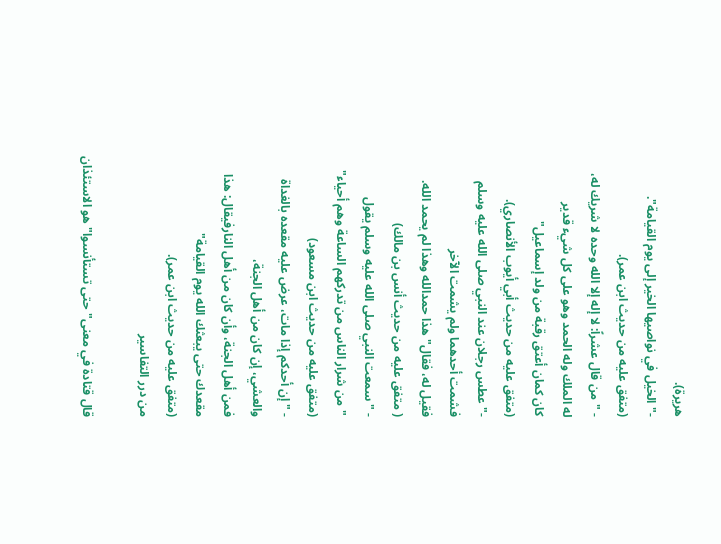هريرة).
-"الخيل في نواصيها الخير إلى يوم القيامة".
(متفق عليه من حديث ابن عمر).
- "من قال عشراً: لا إله إلا الله وحده لا شريك له،
له الملك وله الحمد وهو على كل شيء قدير
كان كمان أعتق رقبة من ولد إسماعيل"
(متفق عليه من حديث أبي أيوب الأنصاري).
-" عطس رجلان عند النبي صلى الله عليه وسلم فشمت أحدهما ولم يشمت الآخر
فقيل له، فقال" هذا حمدالله وهذا لم يحمد الله.
( متفق عليه من حديث أنس بن مالك)
- "سمعت النبي صلى الله عليه وسلم يقول
"من شرار الناس من تدركهم الساعة وهم أحياء"
(متفق عليه من حديث ابن مسعود)
- "إن أحدكم إذا مات، عرض عليه مقعده بالغداة والعشي، إن كان من أهل الجنة،
فمن أهل الجنة، وأن كان من أهل النارفيقال: هذا مقعدك حتى يبعثك الله يوم القيامة"
(متفق عليه من حديث ابن عمر).
من درر التفاسير

قال قتادة في معنى"حتى تستأنسوا" هو الاستئذان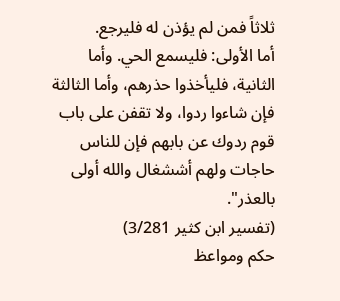ثلاثاً فمن لم يؤذن له فليرجع.
أما الأولى: فليسمع الحي. وأما الثانية، فليأخذوا حذرهم، وأما الثالثة فإن شاءوا ردوا، ولا تقفن على باب قوم ردوك عن بابهم فإن للناس حاجات ولهم أششغال والله أولى بالعذر".
(تفسير ابن كثير 3/281)
حكم ومواعظ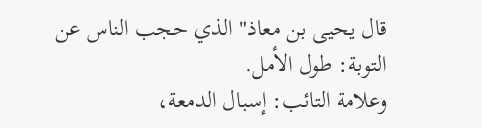قال يحيى بن معاذ" الذي حجب الناس عن التوبة: طول الأمل.
وعلامة التائب: إسبال الدمعة،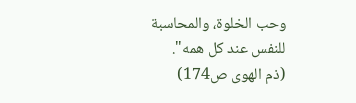وحب الخلوة، والمحاسبة للنفس عند كل همه".
(ذم الهوى ص174)